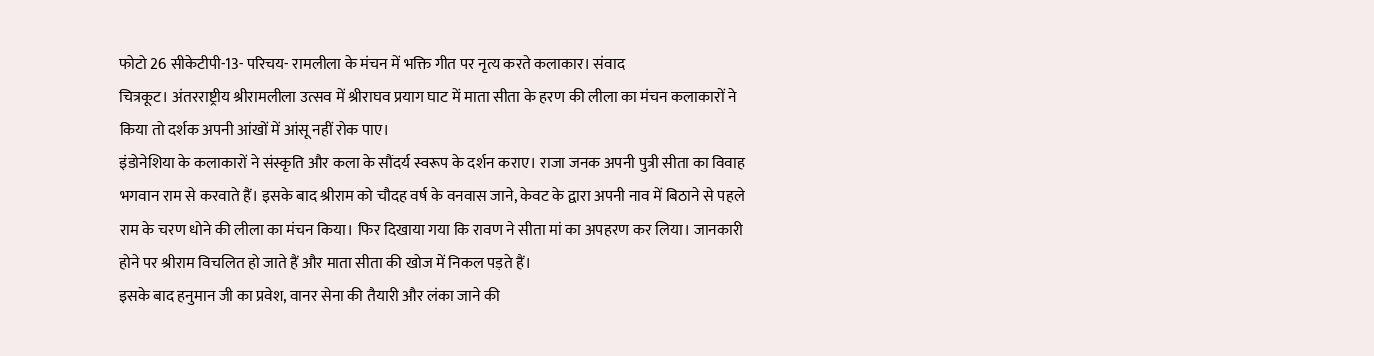फोटो 26 सीकेटीपी-13- परिचय- रामलीला के मंचन में भक्ति गीत पर नृत्य करते कलाकार। संवाद
चित्रकूट। अंतरराष्ट्रीय श्रीरामलीला उत्सव में श्रीराघव प्रयाग घाट में माता सीता के हरण की लीला का मंचन कलाकारों ने किया तो दर्शक अपनी आंखों में आंसू नहीं रोक पाए।
इंडोनेशिया के कलाकारों ने संस्कृति और कला के सौंदर्य स्वरूप के दर्शन कराए। राजा जनक अपनी पुत्री सीता का विवाह भगवान राम से करवाते हैं। इसके बाद श्रीराम को चौदह वर्ष के वनवास जाने, केवट के द्वारा अपनी नाव में बिठाने से पहले राम के चरण धोने की लीला का मंचन किया। फिर दिखाया गया कि रावण ने सीता मां का अपहरण कर लिया। जानकारी होने पर श्रीराम विचलित हो जाते हैं और माता सीता की खोज में निकल पड़ते हैं।
इसके बाद हनुमान जी का प्रवेश, वानर सेना की तैयारी और लंका जाने की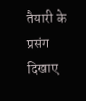तैयारी के प्रसंग दिखाए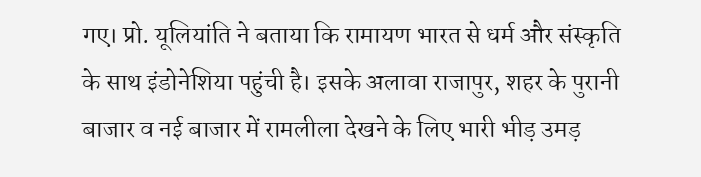गए। प्रो. यूलियांति ने बताया कि रामायण भारत से धर्म और संस्कृति के साथ इंडोनेशिया पहुंची है। इसके अलावा राजापुर, शहर के पुरानी बाजार व नई बाजार में रामलीला देखने के लिए भारी भीड़ उमड़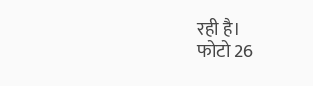रही है।
फोटो 26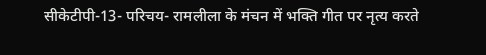सीकेटीपी-13- परिचय- रामलीला के मंचन में भक्ति गीत पर नृत्य करते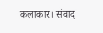कलाकार। संवाद